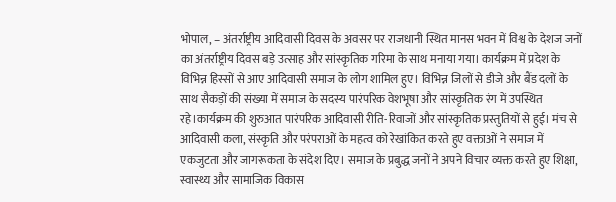भोपाल, – अंतर्राष्ट्रीय आदिवासी दिवस के अवसर पर राजधानी स्थित मानस भवन में विश्व के देशज जनों का अंतर्राष्ट्रीय दिवस बड़े उत्साह और सांस्कृतिक गरिमा के साथ मनाया गया। कार्यक्रम में प्रदेश के विभिन्न हिस्सों से आए आदिवासी समाज के लोग शामिल हुए। विभिन्न जिलों से डीजे और बैंड दलों के साथ सैकड़ों की संख्या में समाज के सदस्य पारंपरिक वेशभूषा और सांस्कृतिक रंग में उपस्थित रहे।कार्यक्रम की शुरुआत पारंपरिक आदिवासी रीति-रिवाजों और सांस्कृतिक प्रस्तुतियों से हुई। मंच से आदिवासी कला, संस्कृति और परंपराओं के महत्व को रेखांकित करते हुए वक्ताओं ने समाज में एकजुटता और जागरूकता के संदेश दिए। समाज के प्रबुद्ध जनों ने अपने विचार व्यक्त करते हुए शिक्षा, स्वास्थ्य और सामाजिक विकास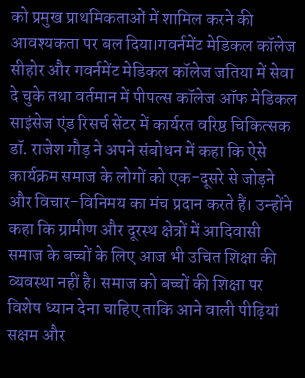को प्रमुख प्राथमिकताओं में शामिल करने की आवश्यकता पर बल दिया।गवर्नमेंट मेडिकल कॉलेज सीहोर और गवर्नमेंट मेडिकल कॉलेज जतिया में सेवा दे चुके तथा वर्तमान में पीपल्स कॉलेज ऑफ मेडिकल साइंसेज एंड रिसर्च सेंटर में कार्यरत वरिष्ठ चिकित्सक डॉ. राजेश गौड़ ने अपने संबोधन में कहा कि ऐसे कार्यक्रम समाज के लोगों को एक-दूसरे से जोड़ने और विचार-विनिमय का मंच प्रदान करते हैं। उन्होंने कहा कि ग्रामीण और दूरस्थ क्षेत्रों में आदिवासी समाज के बच्चों के लिए आज भी उचित शिक्षा की व्यवस्था नहीं है। समाज को बच्चों की शिक्षा पर विशेष ध्यान देना चाहिए ताकि आने वाली पीढ़ियां सक्षम और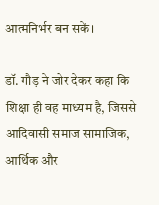आत्मनिर्भर बन सकें।

डॉ. गौड़ ने जोर देकर कहा कि शिक्षा ही वह माध्यम है, जिससे आदिवासी समाज सामाजिक, आर्थिक और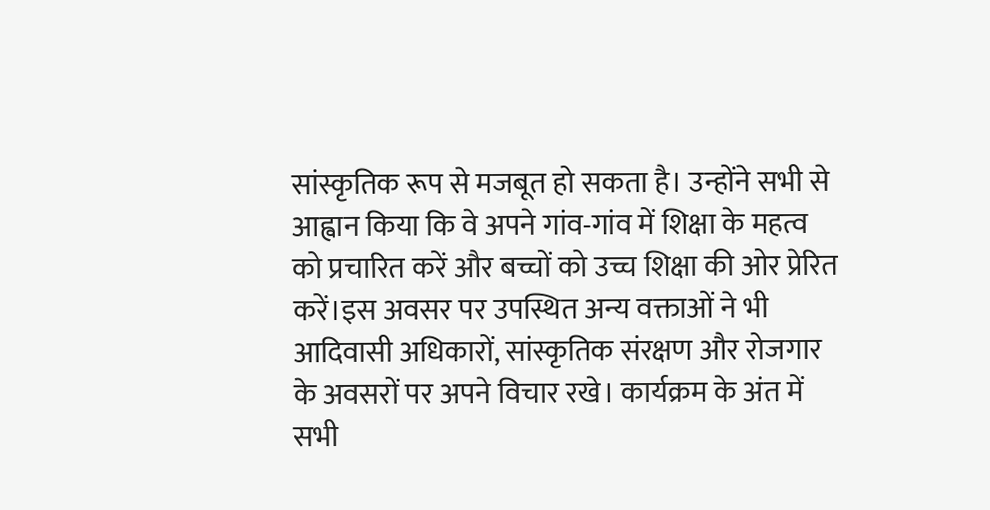सांस्कृतिक रूप से मजबूत हो सकता है। उन्होंने सभी से आह्वान किया कि वे अपने गांव-गांव में शिक्षा के महत्व को प्रचारित करें और बच्चों को उच्च शिक्षा की ओर प्रेरित करें।इस अवसर पर उपस्थित अन्य वक्ताओं ने भी आदिवासी अधिकारों, सांस्कृतिक संरक्षण और रोजगार के अवसरों पर अपने विचार रखे। कार्यक्रम के अंत में सभी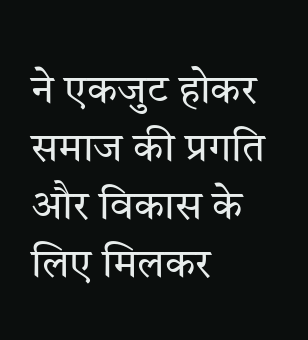ने एकजुट होकर समाज की प्रगति और विकास के लिए मिलकर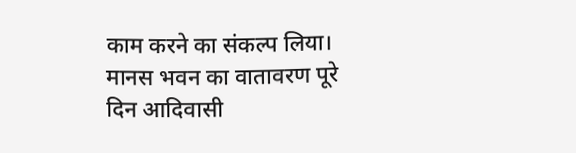काम करने का संकल्प लिया। मानस भवन का वातावरण पूरे दिन आदिवासी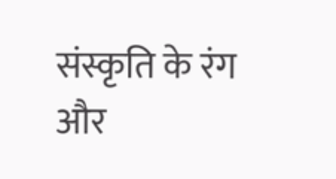संस्कृति के रंग और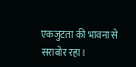एकजुटता की भावना से सराबोर रहा।